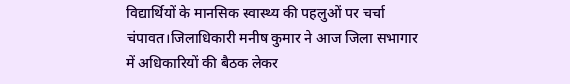विद्यार्थियों के मानसिक स्वास्थ्य की पहलुओं पर चर्चा
चंपावत।जिलाधिकारी मनीष कुमार ने आज जिला सभागार में अधिकारियों की बैठक लेकर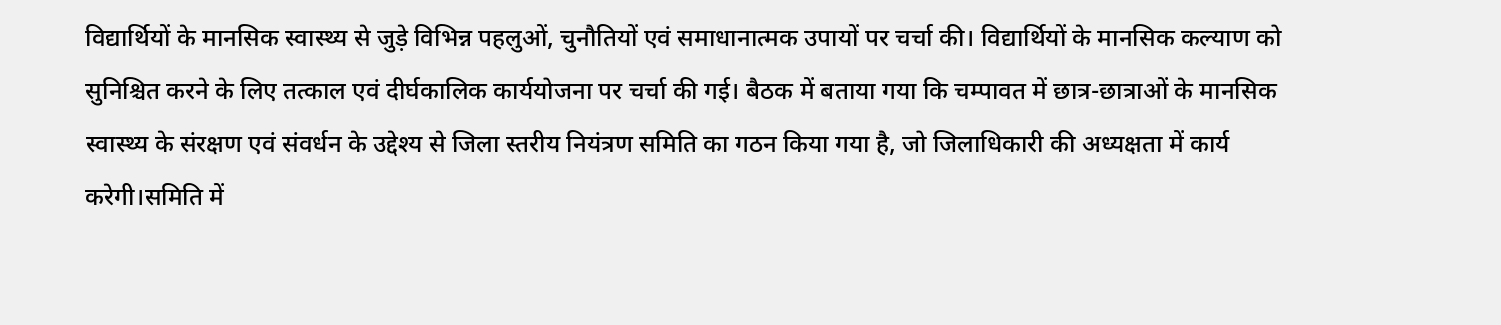विद्यार्थियों के मानसिक स्वास्थ्य से जुड़े विभिन्न पहलुओं, चुनौतियों एवं समाधानात्मक उपायों पर चर्चा की। विद्यार्थियों के मानसिक कल्याण को सुनिश्चित करने के लिए तत्काल एवं दीर्घकालिक कार्ययोजना पर चर्चा की गई। बैठक में बताया गया कि चम्पावत में छात्र-छात्राओं के मानसिक स्वास्थ्य के संरक्षण एवं संवर्धन के उद्देश्य से जिला स्तरीय नियंत्रण समिति का गठन किया गया है, जो जिलाधिकारी की अध्यक्षता में कार्य करेगी।समिति में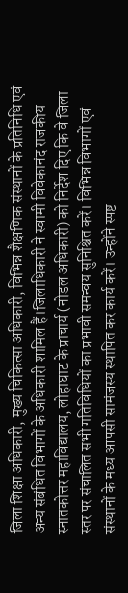जिला शिक्षा अधिकारी, मुख्य चिकित्सा अधिकारी, विभिन्न शैक्षणिक संस्थानों के प्रतिनिधि एवं अन्य संबंधित विभागों के अधिकारी शामिल हैं।जिलाधिकारी ने स्वामी विवेकानंद राजकीय स्नातकोत्तर महाविद्यालय, लोहाघाट के प्राचार्य (नोडल अधिकारी) को निर्देश दिए कि वे जिला स्तर पर संचालित सभी गतिविधियों का प्रभावी समन्वय सुनिश्चित करें। विभिन्न विभागों एवं संस्थानों के मध्य आपसी सामंजस्य स्थापित कर कार्य करें। उन्होंने स्पष्ट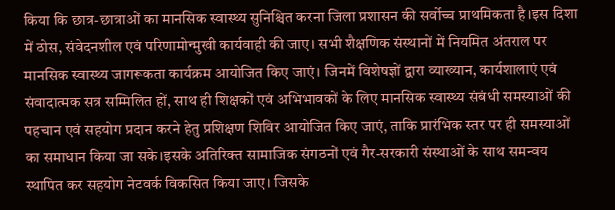किया कि छात्र-छात्राओं का मानसिक स्वास्थ्य सुनिश्चित करना जिला प्रशासन की सर्वोच्च प्राथमिकता है।इस दिशा में ठोस, संवेदनशील एवं परिणामोन्मुखी कार्यवाही की जाए। सभी शैक्षणिक संस्थानों में नियमित अंतराल पर मानसिक स्वास्थ्य जागरूकता कार्यक्रम आयोजित किए जाएं। जिनमें विशेषज्ञों द्वारा व्याख्यान, कार्यशालाएं एवं संवादात्मक सत्र सम्मिलित हों, साथ ही शिक्षकों एवं अभिभावकों के लिए मानसिक स्वास्थ्य संबंधी समस्याओं की पहचान एवं सहयोग प्रदान करने हेतु प्रशिक्षण शिविर आयोजित किए जाएं, ताकि प्रारंभिक स्तर पर ही समस्याओं का समाधान किया जा सके।इसके अतिरिक्त सामाजिक संगठनों एवं गैर-सरकारी संस्थाओं के साथ समन्वय स्थापित कर सहयोग नेटवर्क विकसित किया जाए। जिसके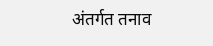अंतर्गत तनाव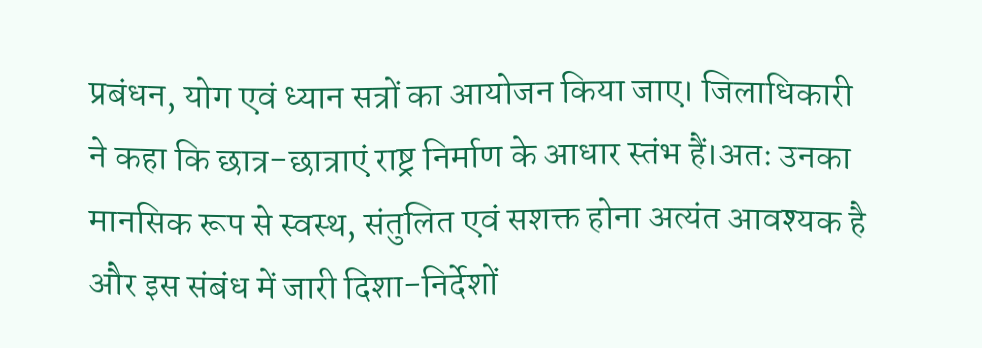प्रबंधन, योग एवं ध्यान सत्रों का आयोजन किया जाए। जिलाधिकारी ने कहा कि छात्र-छात्राएं राष्ट्र निर्माण के आधार स्तंभ हैं।अतः उनका मानसिक रूप से स्वस्थ, संतुलित एवं सशक्त होना अत्यंत आवश्यक है और इस संबंध में जारी दिशा-निर्देशों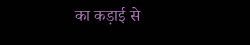का कड़ाई से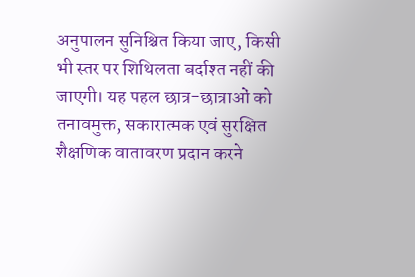अनुपालन सुनिश्चित किया जाए, किसी भी स्तर पर शिथिलता बर्दाश्त नहीं की जाएगी। यह पहल छात्र-छात्राओं को तनावमुक्त, सकारात्मक एवं सुरक्षित शैक्षणिक वातावरण प्रदान करने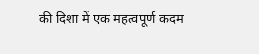की दिशा में एक महत्वपूर्ण कदम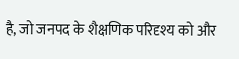है, जो जनपद के शैक्षणिक परिदृश्य को और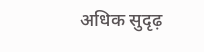अधिक सुदृढ़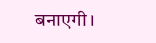बनाएगी।